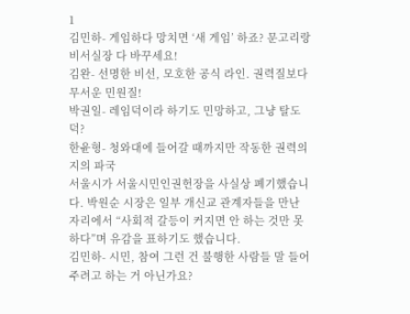1
김민하- 게임하다 망치면 ‘새 게임’ 하죠? 문고리랑 비서실장 다 바꾸세요!
김완- 선명한 비선, 모호한 공식 라인. 권력질보다 무서운 민원질!
박권일- 레임덕이라 하기도 민망하고, 그냥 탈도덕?
한윤형- 청와대에 들어갈 때까지만 작동한 권력의지의 파국
서울시가 서울시민인권헌장을 사실상 폐기했습니다. 박원순 시장은 일부 개신교 관계자들을 만난 자리에서 “사회적 갈등이 커지면 안 하는 것만 못하다”며 유감을 표하기도 했습니다.
김민하- 시민, 참여 그런 건 불행한 사람들 말 들어주려고 하는 거 아닌가요?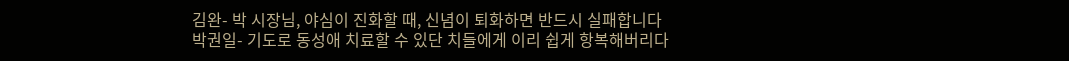김완- 박 시장님, 야심이 진화할 때, 신념이 퇴화하면 반드시 실패합니다
박권일- 기도로 동성애 치료할 수 있단 치들에게 이리 쉽게 항복해버리다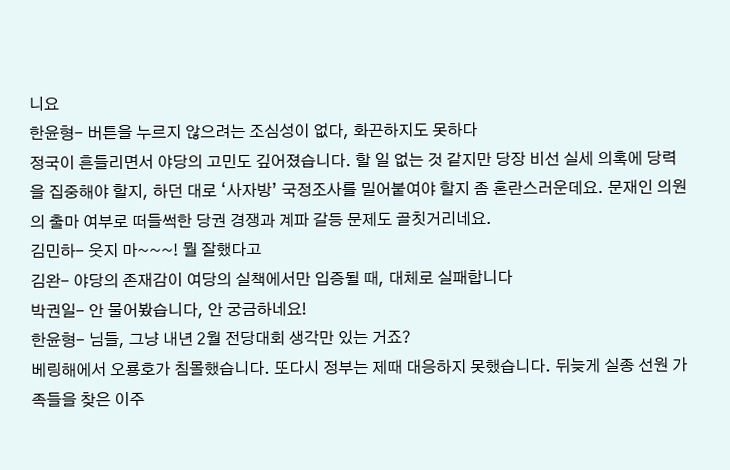니요
한윤형- 버튼을 누르지 않으려는 조심성이 없다, 화끈하지도 못하다
정국이 흔들리면서 야당의 고민도 깊어졌습니다. 할 일 없는 것 같지만 당장 비선 실세 의혹에 당력을 집중해야 할지, 하던 대로 ‘사자방’ 국정조사를 밀어붙여야 할지 좀 혼란스러운데요. 문재인 의원의 출마 여부로 떠들썩한 당권 경쟁과 계파 갈등 문제도 골칫거리네요.
김민하- 웃지 마~~~! 뭘 잘했다고
김완- 야당의 존재감이 여당의 실책에서만 입증될 때, 대체로 실패합니다
박권일- 안 물어봤습니다, 안 궁금하네요!
한윤형- 님들, 그냥 내년 2월 전당대회 생각만 있는 거죠?
베링해에서 오룡호가 침몰했습니다. 또다시 정부는 제때 대응하지 못했습니다. 뒤늦게 실종 선원 가족들을 찾은 이주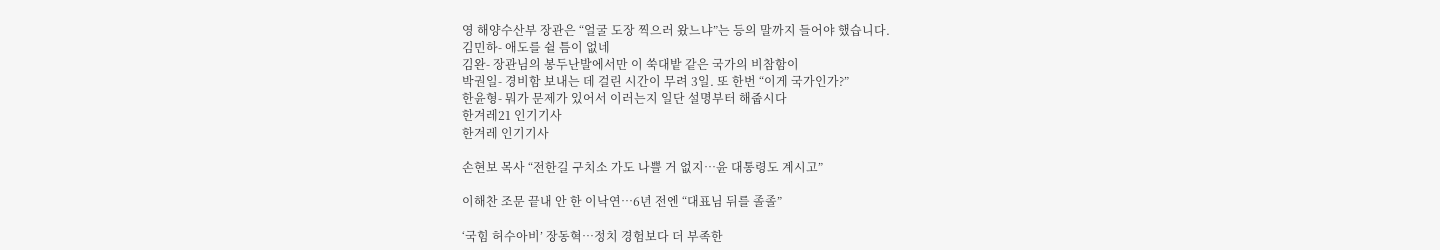영 해양수산부 장관은 “얼굴 도장 찍으러 왔느냐”는 등의 말까지 들어야 했습니다.
김민하- 애도를 쉴 틈이 없네
김완- 장관님의 봉두난발에서만 이 쑥대밭 같은 국가의 비참함이
박권일- 경비함 보내는 데 걸린 시간이 무려 3일. 또 한번 “이게 국가인가?”
한윤형- 뭐가 문제가 있어서 이러는지 일단 설명부터 해줍시다
한겨레21 인기기사
한겨레 인기기사

손현보 목사 “전한길 구치소 가도 나쁠 거 없지…윤 대통령도 계시고”

이해찬 조문 끝내 안 한 이낙연…6년 전엔 “대표님 뒤를 졸졸”

‘국힘 허수아비’ 장동혁…정치 경험보다 더 부족한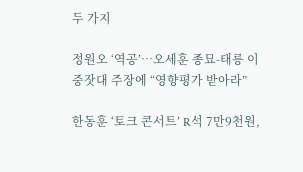두 가지

정원오 ‘역공’…오세훈 종묘-태릉 이중잣대 주장에 “영향평가 받아라”

한동훈 ‘토크 콘서트’ R석 7만9천원,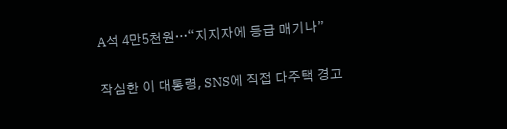A석 4만5천원…“지지자에 등급 매기나”

작심한 이 대통령, SNS에 직접 다주택 경고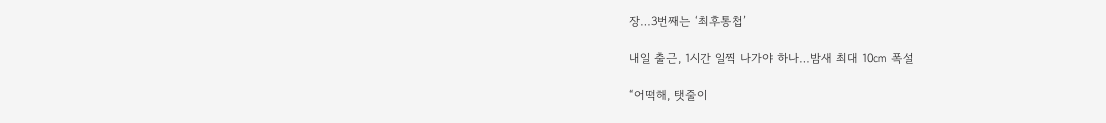장…3번째는 ‘최후통첩’

내일 출근, 1시간 일찍 나가야 하나…밤새 최대 10㎝ 폭설

“어떡해, 탯줄이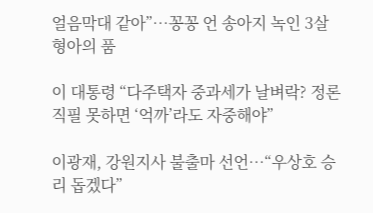얼음막대 같아”…꽁꽁 언 송아지 녹인 3살 형아의 품

이 대통령 “다주택자 중과세가 날벼락? 정론직필 못하면 ‘억까’라도 자중해야”

이광재, 강원지사 불출마 선언…“우상호 승리 돕겠다”